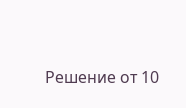Решение от 10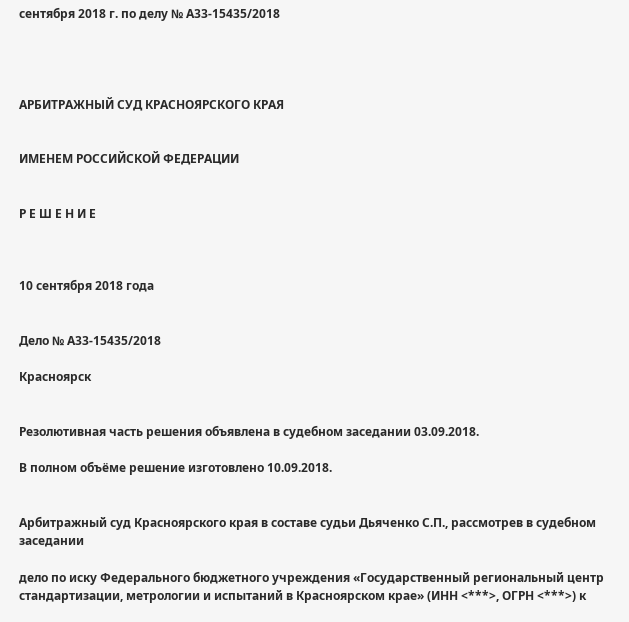сентября 2018 г. по делу № А33-15435/2018




АРБИТРАЖНЫЙ СУД КРАСНОЯРСКОГО КРАЯ


ИМЕНЕМ РОССИЙСКОЙ ФЕДЕРАЦИИ


Р Е Ш Е Н И Е



10 сентября 2018 года


Дело № А33-15435/2018

Красноярск


Резолютивная часть решения объявлена в судебном заседании 03.09.2018.

В полном объёме решение изготовлено 10.09.2018.


Арбитражный суд Красноярского края в составе судьи Дьяченко С.П., рассмотрев в судебном заседании

дело по иску Федерального бюджетного учреждения «Государственный региональный центр стандартизации, метрологии и испытаний в Красноярском крае» (ИНН <***>, ОГРН <***>) к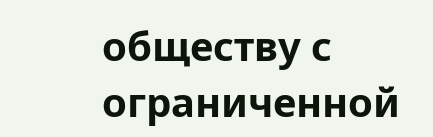обществу с ограниченной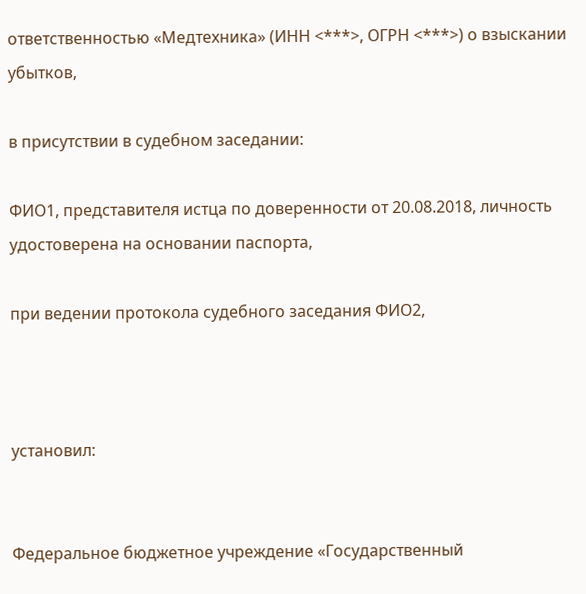ответственностью «Медтехника» (ИНН <***>, ОГРН <***>) о взыскании убытков,

в присутствии в судебном заседании:

ФИО1, представителя истца по доверенности от 20.08.2018, личность удостоверена на основании паспорта,

при ведении протокола судебного заседания ФИО2,



установил:


Федеральное бюджетное учреждение «Государственный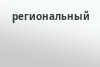региональный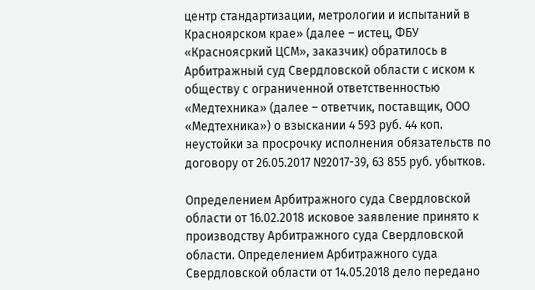центр стандартизации, метрологии и испытаний в Красноярском крае» (далее – истец, ФБУ «Красноясркий ЦСМ», заказчик) обратилось в Арбитражный суд Свердловской области с иском к обществу с ограниченной ответственностью «Медтехника» (далее – ответчик, поставщик, ООО «Медтехника») о взыскании 4 593 руб. 44 коп. неустойки за просрочку исполнения обязательств по договору от 26.05.2017 №2017-39, 63 855 руб. убытков.

Определением Арбитражного суда Свердловской области от 16.02.2018 исковое заявление принято к производству Арбитражного суда Свердловской области. Определением Арбитражного суда Свердловской области от 14.05.2018 дело передано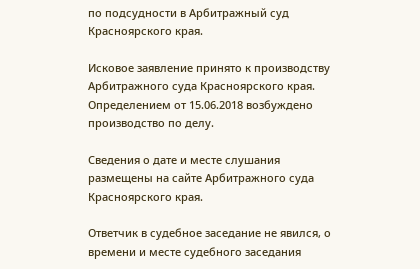по подсудности в Арбитражный суд Красноярского края.

Исковое заявление принято к производству Арбитражного суда Красноярского края. Определением от 15.06.2018 возбуждено производство по делу.

Сведения о дате и месте слушания размещены на сайте Арбитражного суда Красноярского края.

Ответчик в судебное заседание не явился, о времени и месте судебного заседания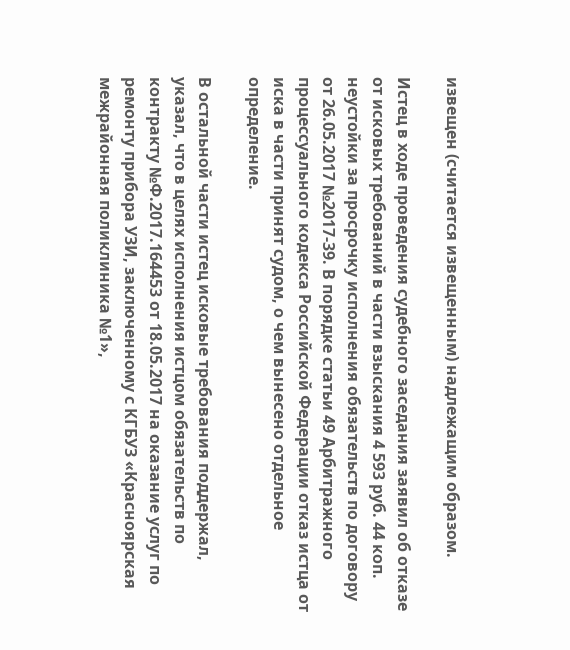извещен (считается извещенным) надлежащим образом.

Истец в ходе проведения судебного заседания заявил об отказе от исковых требований в части взыскания 4 593 руб. 44 коп. неустойки за просрочку исполнения обязательств по договору от 26.05.2017 №2017-39. В порядке статьи 49 Арбитражного процессуального кодекса Российской Федерации отказ истца от иска в части принят судом, о чем вынесено отдельное определение.

В остальной части истец исковые требования поддержал, указал, что в целях исполнения истцом обязательств по контракту №Ф.2017.164453 от 18.05.2017 на оказание услуг по ремонту прибора УЗИ, заключенному с КГБУЗ «Красноярская межрайонная поликлиника №1»,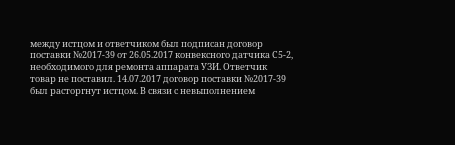между истцом и ответчиком был подписан договор поставки №2017-39 от 26.05.2017 конвексного датчика С5-2, необходимого для ремонта аппарата УЗИ. Ответчик товар не поставил. 14.07.2017 договор поставки №2017-39 был расторгнут истцом. В связи с невыполнением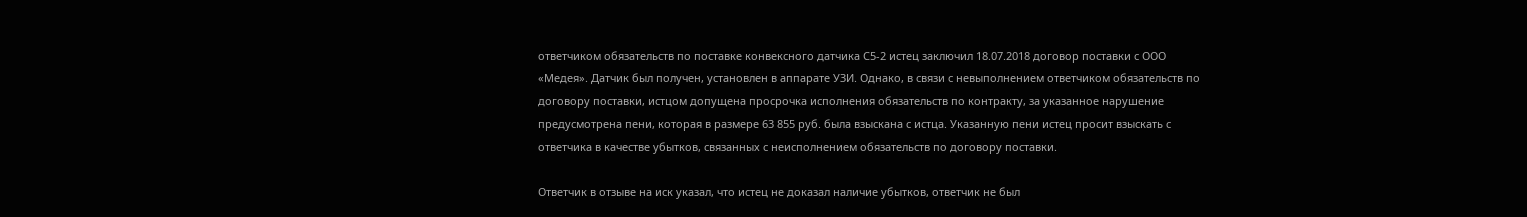ответчиком обязательств по поставке конвексного датчика С5-2 истец заключил 18.07.2018 договор поставки с ООО «Медея». Датчик был получен, установлен в аппарате УЗИ. Однако, в связи с невыполнением ответчиком обязательств по договору поставки, истцом допущена просрочка исполнения обязательств по контракту, за указанное нарушение предусмотрена пени, которая в размере 63 855 руб. была взыскана с истца. Указанную пени истец просит взыскать с ответчика в качестве убытков, связанных с неисполнением обязательств по договору поставки.

Ответчик в отзыве на иск указал, что истец не доказал наличие убытков, ответчик не был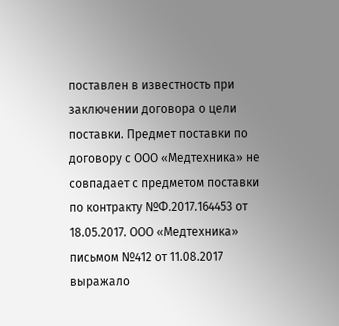поставлен в известность при заключении договора о цели поставки. Предмет поставки по договору с ООО «Медтехника» не совпадает с предметом поставки по контракту №Ф.2017.164453 от 18.05.2017. ООО «Медтехника» письмом №412 от 11.08.2017 выражало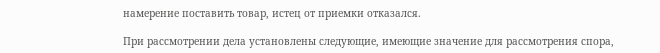намерение поставить товар, истец от приемки отказался.

При рассмотрении дела установлены следующие, имеющие значение для рассмотрения спора,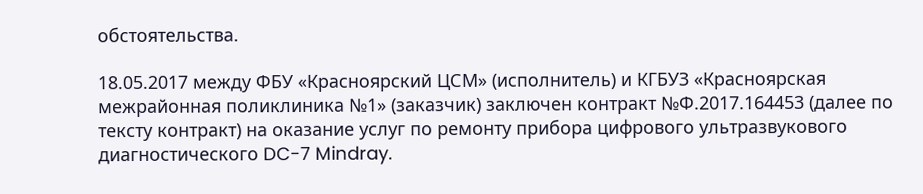обстоятельства.

18.05.2017 между ФБУ «Красноярский ЦСМ» (исполнитель) и КГБУЗ «Красноярская межрайонная поликлиника №1» (заказчик) заключен контракт №Ф.2017.164453 (далее по тексту контракт) на оказание услуг по ремонту прибора цифрового ультразвукового диагностического DC-7 Mindray.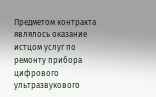Предметом контракта являлось оказание истцом услуг по ремонту прибора цифрового ультразвукового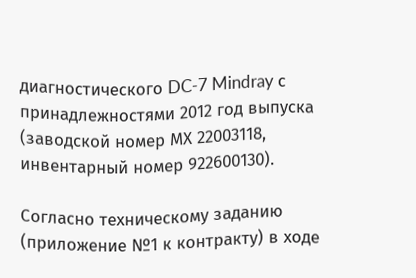диагностического DC-7 Mindray с принадлежностями 2012 год выпуска (заводской номер МХ 22003118, инвентарный номер 922600130).

Согласно техническому заданию (приложение №1 к контракту) в ходе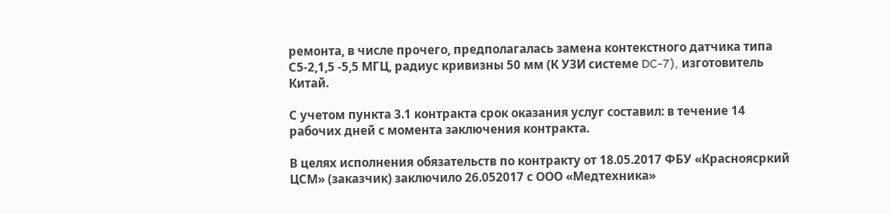ремонта, в числе прочего, предполагалась замена контекстного датчика типа С5-2,1,5 -5,5 МГЦ, радиус кривизны 50 мм (К УЗИ системе DC-7), изготовитель Китай.

С учетом пункта 3.1 контракта срок оказания услуг составил: в течение 14 рабочих дней с момента заключения контракта.

В целях исполнения обязательств по контракту от 18.05.2017 ФБУ «Красноясркий ЦСМ» (заказчик) заключило 26.052017 с ООО «Медтехника»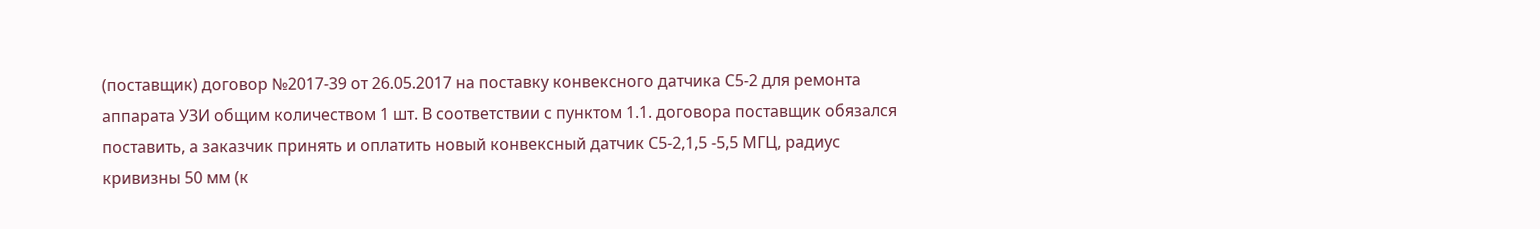(поставщик) договор №2017-39 от 26.05.2017 на поставку конвексного датчика С5-2 для ремонта аппарата УЗИ общим количеством 1 шт. В соответствии с пунктом 1.1. договора поставщик обязался поставить, а заказчик принять и оплатить новый конвексный датчик С5-2,1,5 -5,5 МГЦ, радиус кривизны 50 мм (к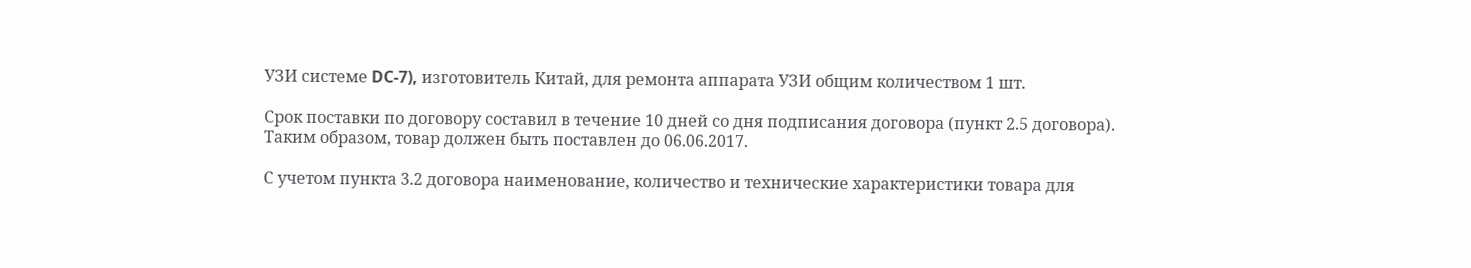УЗИ системе DC-7), изготовитель Китай, для ремонта аппарата УЗИ общим количеством 1 шт.

Срок поставки по договору составил в течение 10 дней со дня подписания договора (пункт 2.5 договора). Таким образом, товар должен быть поставлен до 06.06.2017.

С учетом пункта 3.2 договора наименование, количество и технические характеристики товара для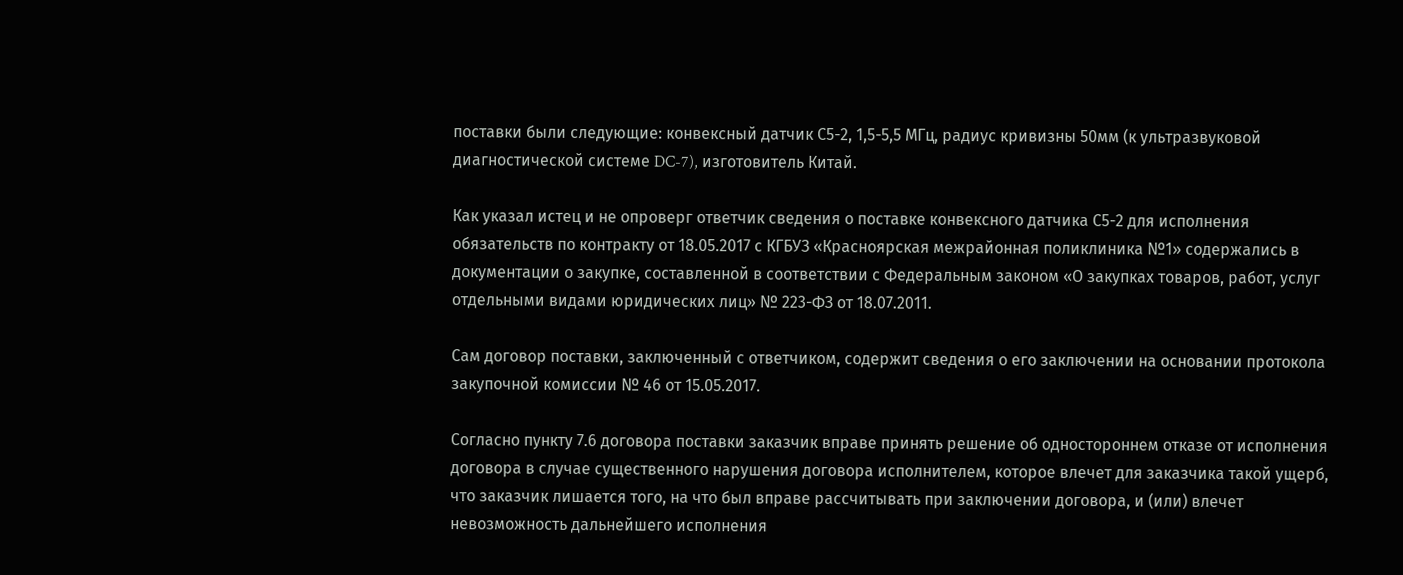поставки были следующие: конвексный датчик С5-2, 1,5-5,5 МГц, радиус кривизны 50мм (к ультразвуковой диагностической системе DC-7), изготовитель Китай.

Как указал истец и не опроверг ответчик сведения о поставке конвексного датчика С5-2 для исполнения обязательств по контракту от 18.05.2017 с КГБУЗ «Красноярская межрайонная поликлиника №1» содержались в документации о закупке, составленной в соответствии с Федеральным законом «О закупках товаров, работ, услуг отдельными видами юридических лиц» № 223-ФЗ от 18.07.2011.

Сам договор поставки, заключенный с ответчиком, содержит сведения о его заключении на основании протокола закупочной комиссии № 46 от 15.05.2017.

Согласно пункту 7.6 договора поставки заказчик вправе принять решение об одностороннем отказе от исполнения договора в случае существенного нарушения договора исполнителем, которое влечет для заказчика такой ущерб, что заказчик лишается того, на что был вправе рассчитывать при заключении договора, и (или) влечет невозможность дальнейшего исполнения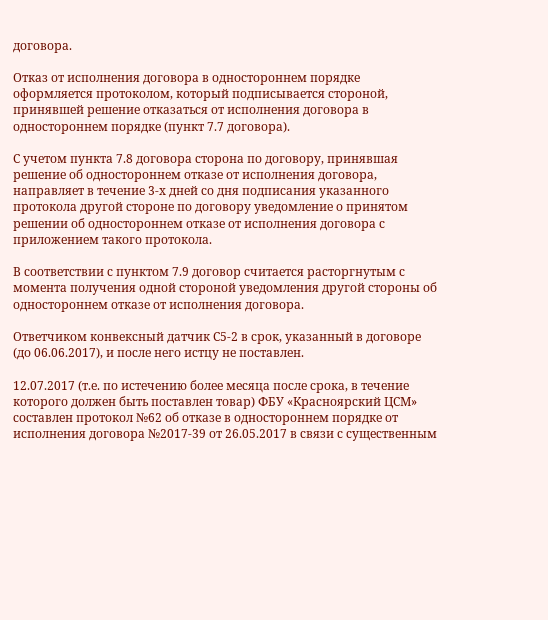договора.

Отказ от исполнения договора в одностороннем порядке оформляется протоколом, который подписывается стороной, принявшей решение отказаться от исполнения договора в одностороннем порядке (пункт 7.7 договора).

С учетом пункта 7.8 договора сторона по договору, принявшая решение об одностороннем отказе от исполнения договора, направляет в течение 3-х дней со дня подписания указанного протокола другой стороне по договору уведомление о принятом решении об одностороннем отказе от исполнения договора с приложением такого протокола.

В соответствии с пунктом 7.9 договор считается расторгнутым с момента получения одной стороной уведомления другой стороны об одностороннем отказе от исполнения договора.

Ответчиком конвексный датчик С5-2 в срок, указанный в договоре (до 06.06.2017), и после него истцу не поставлен.

12.07.2017 (т.е. по истечению более месяца после срока, в течение которого должен быть поставлен товар) ФБУ «Красноярский ЦСМ» составлен протокол №62 об отказе в одностороннем порядке от исполнения договора №2017-39 от 26.05.2017 в связи с существенным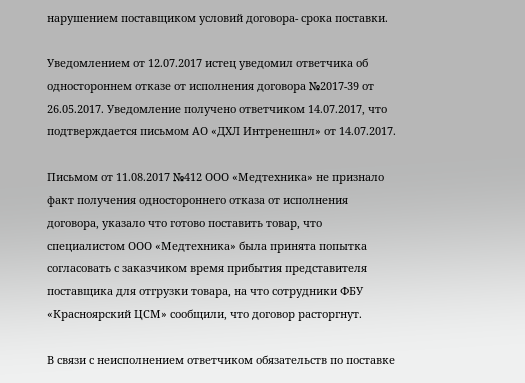нарушением поставщиком условий договора- срока поставки.

Уведомлением от 12.07.2017 истец уведомил ответчика об одностороннем отказе от исполнения договора №2017-39 от 26.05.2017. Уведомление получено ответчиком 14.07.2017, что подтверждается письмом АО «ДХЛ Интренешнл» от 14.07.2017.

Письмом от 11.08.2017 №412 ООО «Медтехника» не признало факт получения одностороннего отказа от исполнения договора, указало что готово поставить товар, что специалистом ООО «Медтехника» была принята попытка согласовать с заказчиком время прибытия представителя поставщика для отгрузки товара, на что сотрудники ФБУ «Красноярский ЦСМ» сообщили, что договор расторгнут.

В связи с неисполнением ответчиком обязательств по поставке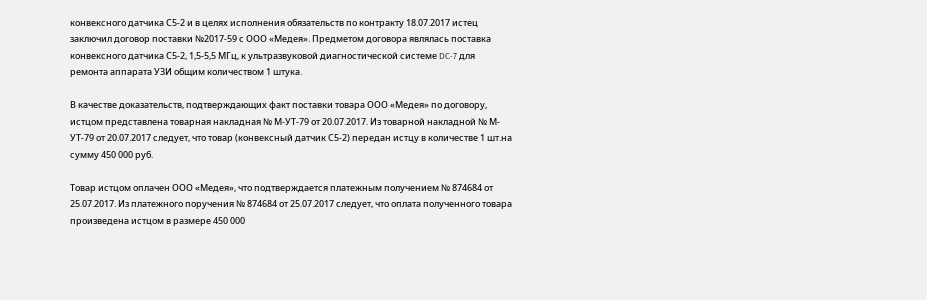конвексного датчика С5-2 и в целях исполнения обязательств по контракту 18.07.2017 истец заключил договор поставки №2017-59 с ООО «Медея». Предметом договора являлась поставка конвексного датчика С5-2, 1,5-5,5 МГц, к ультразвуковой диагностической системе DC-7 для ремонта аппарата УЗИ общим количеством 1 штука.

В качестве доказательств, подтверждающих факт поставки товара ООО «Медея» по договору, истцом представлена товарная накладная № М-УТ-79 от 20.07.2017. Из товарной накладной № М-УТ-79 от 20.07.2017 следует, что товар (конвексный датчик С5-2) передан истцу в количестве 1 шт.на сумму 450 000 руб.

Товар истцом оплачен ООО «Медея», что подтверждается платежным получением № 874684 от 25.07.2017. Из платежного поручения № 874684 от 25.07.2017 следует, что оплата полученного товара произведена истцом в размере 450 000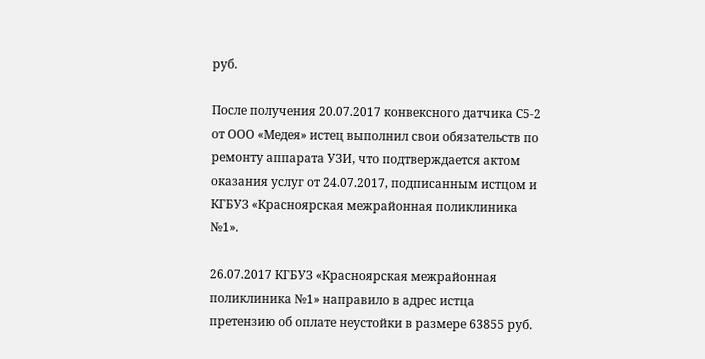руб.

После получения 20.07.2017 конвексного датчика С5-2 от ООО «Медея» истец выполнил свои обязательств по ремонту аппарата УЗИ, что подтверждается актом оказания услуг от 24.07.2017, подписанным истцом и КГБУЗ «Красноярская межрайонная поликлиника №1».

26.07.2017 КГБУЗ «Красноярская межрайонная поликлиника №1» направило в адрес истца претензию об оплате неустойки в размере 63855 руб.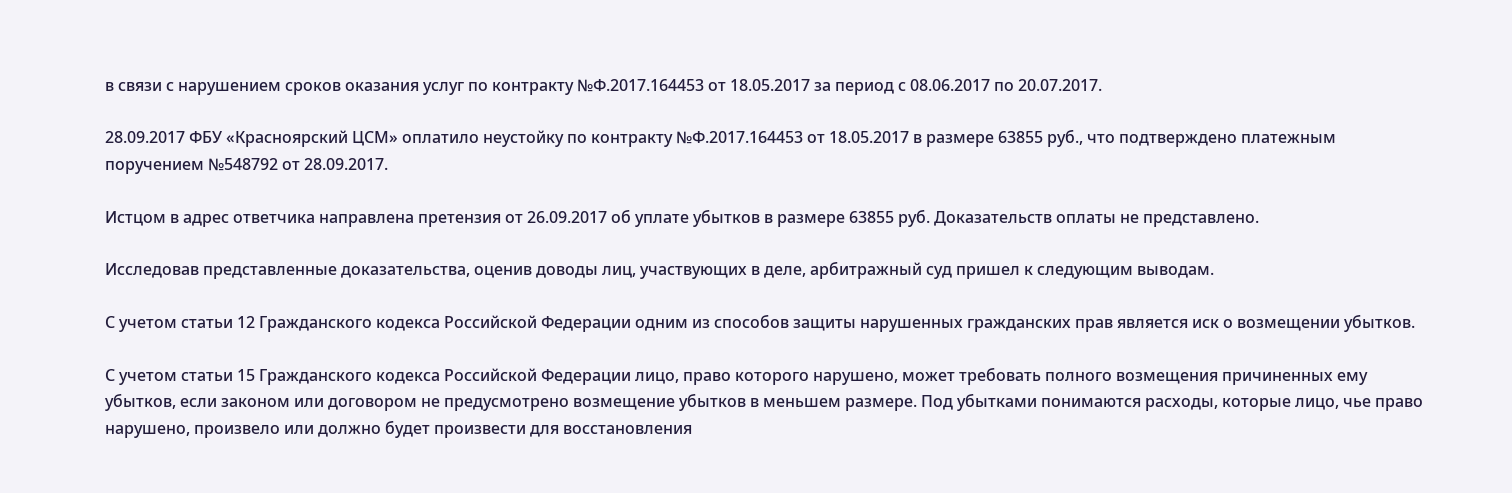в связи с нарушением сроков оказания услуг по контракту №Ф.2017.164453 от 18.05.2017 за период с 08.06.2017 по 20.07.2017.

28.09.2017 ФБУ «Красноярский ЦСМ» оплатило неустойку по контракту №Ф.2017.164453 от 18.05.2017 в размере 63855 руб., что подтверждено платежным поручением №548792 от 28.09.2017.

Истцом в адрес ответчика направлена претензия от 26.09.2017 об уплате убытков в размере 63855 руб. Доказательств оплаты не представлено.

Исследовав представленные доказательства, оценив доводы лиц, участвующих в деле, арбитражный суд пришел к следующим выводам.

С учетом статьи 12 Гражданского кодекса Российской Федерации одним из способов защиты нарушенных гражданских прав является иск о возмещении убытков.

С учетом статьи 15 Гражданского кодекса Российской Федерации лицо, право которого нарушено, может требовать полного возмещения причиненных ему убытков, если законом или договором не предусмотрено возмещение убытков в меньшем размере. Под убытками понимаются расходы, которые лицо, чье право нарушено, произвело или должно будет произвести для восстановления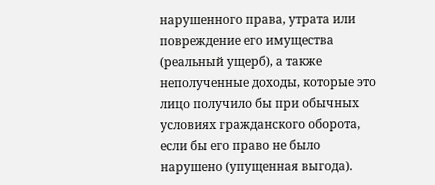нарушенного права, утрата или повреждение его имущества (реальный ущерб), а также неполученные доходы, которые это лицо получило бы при обычных условиях гражданского оборота, если бы его право не было нарушено (упущенная выгода).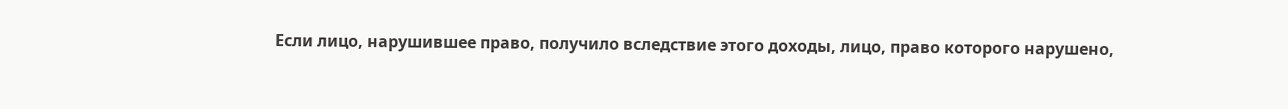Если лицо, нарушившее право, получило вследствие этого доходы, лицо, право которого нарушено,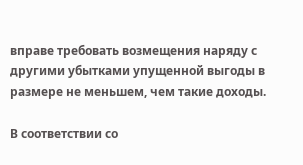вправе требовать возмещения наряду с другими убытками упущенной выгоды в размере не меньшем, чем такие доходы.

В соответствии со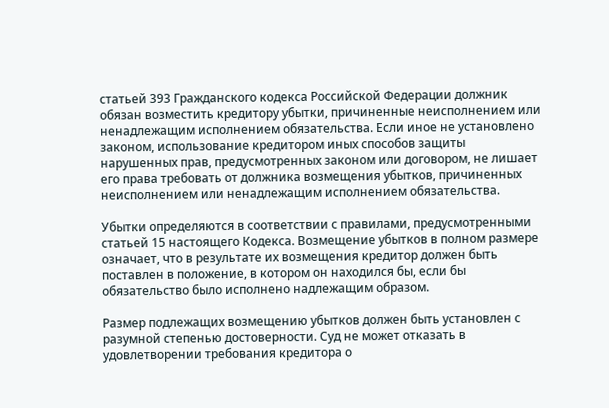статьей 393 Гражданского кодекса Российской Федерации должник обязан возместить кредитору убытки, причиненные неисполнением или ненадлежащим исполнением обязательства. Если иное не установлено законом, использование кредитором иных способов защиты нарушенных прав, предусмотренных законом или договором, не лишает его права требовать от должника возмещения убытков, причиненных неисполнением или ненадлежащим исполнением обязательства.

Убытки определяются в соответствии с правилами, предусмотренными статьей 15 настоящего Кодекса. Возмещение убытков в полном размере означает, что в результате их возмещения кредитор должен быть поставлен в положение, в котором он находился бы, если бы обязательство было исполнено надлежащим образом.

Размер подлежащих возмещению убытков должен быть установлен с разумной степенью достоверности. Суд не может отказать в удовлетворении требования кредитора о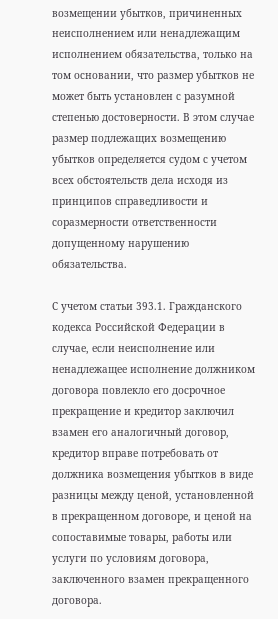возмещении убытков, причиненных неисполнением или ненадлежащим исполнением обязательства, только на том основании, что размер убытков не может быть установлен с разумной степенью достоверности. В этом случае размер подлежащих возмещению убытков определяется судом с учетом всех обстоятельств дела исходя из принципов справедливости и соразмерности ответственности допущенному нарушению обязательства.

С учетом статьи 393.1. Гражданского кодекса Российской Федерации в случае, если неисполнение или ненадлежащее исполнение должником договора повлекло его досрочное прекращение и кредитор заключил взамен его аналогичный договор, кредитор вправе потребовать от должника возмещения убытков в виде разницы между ценой, установленной в прекращенном договоре, и ценой на сопоставимые товары, работы или услуги по условиям договора, заключенного взамен прекращенного договора.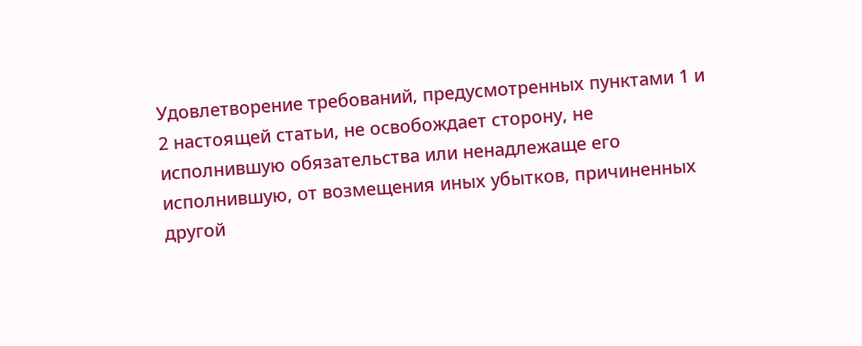Удовлетворение требований, предусмотренных пунктами 1 и 2 настоящей статьи, не освобождает сторону, не исполнившую обязательства или ненадлежаще его исполнившую, от возмещения иных убытков, причиненных другой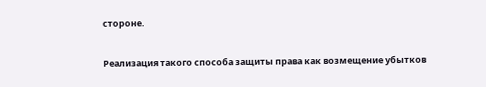стороне.

Реализация такого способа защиты права как возмещение убытков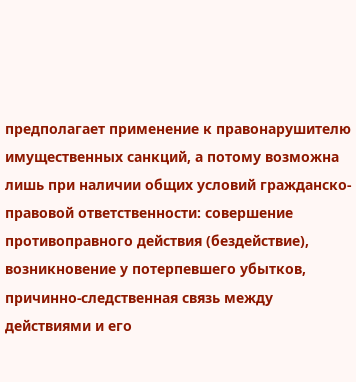предполагает применение к правонарушителю имущественных санкций, а потому возможна лишь при наличии общих условий гражданско-правовой ответственности: совершение противоправного действия (бездействие), возникновение у потерпевшего убытков, причинно-следственная связь между действиями и его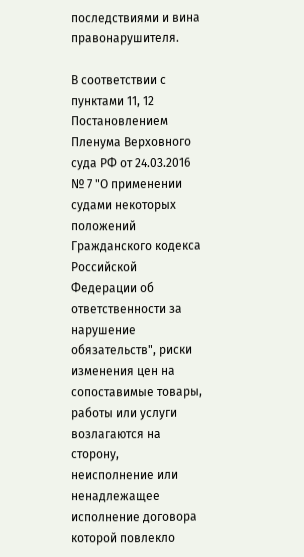последствиями и вина правонарушителя.

В соответствии с пунктами 11, 12 Постановлением Пленума Верховного суда РФ от 24.03.2016 № 7 "О применении судами некоторых положений Гражданского кодекса Российской Федерации об ответственности за нарушение обязательств", риски изменения цен на сопоставимые товары, работы или услуги возлагаются на сторону, неисполнение или ненадлежащее исполнение договора которой повлекло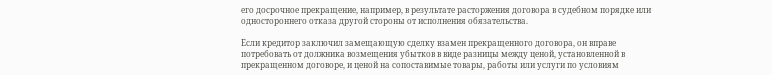его досрочное прекращение, например, в результате расторжения договора в судебном порядке или одностороннего отказа другой стороны от исполнения обязательства.

Если кредитор заключил замещающую сделку взамен прекращенного договора, он вправе потребовать от должника возмещения убытков в виде разницы между ценой, установленной в прекращенном договоре, и ценой на сопоставимые товары, работы или услуги по условиям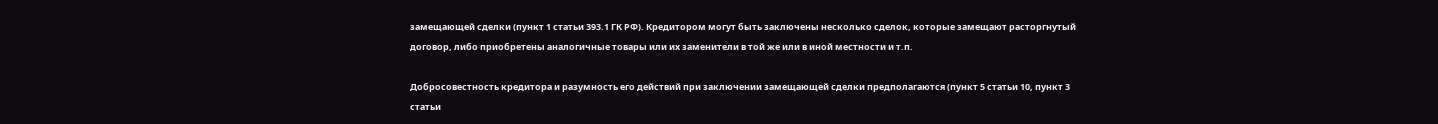замещающей сделки (пункт 1 статьи 393.1 ГК РФ). Кредитором могут быть заключены несколько сделок, которые замещают расторгнутый договор, либо приобретены аналогичные товары или их заменители в той же или в иной местности и т.п.

Добросовестность кредитора и разумность его действий при заключении замещающей сделки предполагаются (пункт 5 статьи 10, пункт 3 статьи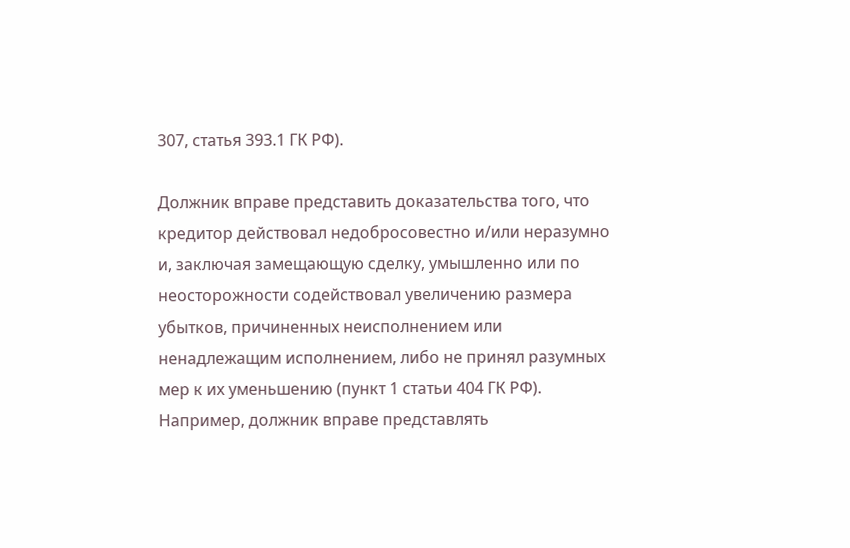307, статья 393.1 ГК РФ).

Должник вправе представить доказательства того, что кредитор действовал недобросовестно и/или неразумно и, заключая замещающую сделку, умышленно или по неосторожности содействовал увеличению размера убытков, причиненных неисполнением или ненадлежащим исполнением, либо не принял разумных мер к их уменьшению (пункт 1 статьи 404 ГК РФ). Например, должник вправе представлять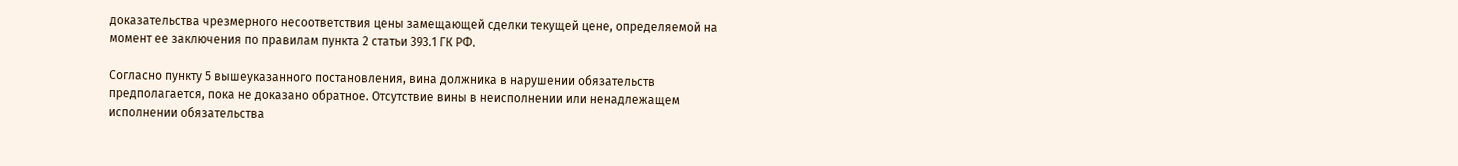доказательства чрезмерного несоответствия цены замещающей сделки текущей цене, определяемой на момент ее заключения по правилам пункта 2 статьи 393.1 ГК РФ.

Согласно пункту 5 вышеуказанного постановления, вина должника в нарушении обязательств предполагается, пока не доказано обратное. Отсутствие вины в неисполнении или ненадлежащем исполнении обязательства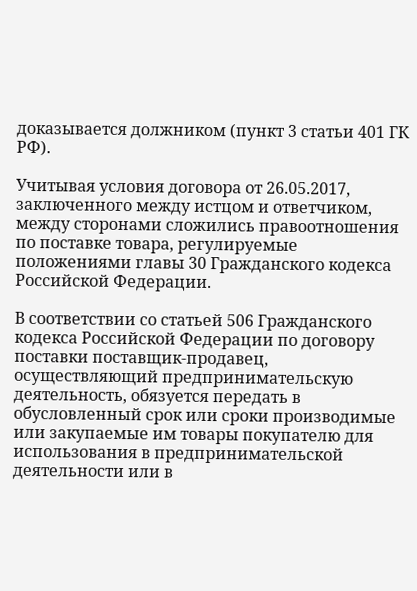доказывается должником (пункт 3 статьи 401 ГК РФ).

Учитывая условия договора от 26.05.2017, заключенного между истцом и ответчиком, между сторонами сложились правоотношения по поставке товара, регулируемые положениями главы 30 Гражданского кодекса Российской Федерации.

В соответствии со статьей 506 Гражданского кодекса Российской Федерации по договору поставки поставщик-продавец, осуществляющий предпринимательскую деятельность, обязуется передать в обусловленный срок или сроки производимые или закупаемые им товары покупателю для использования в предпринимательской деятельности или в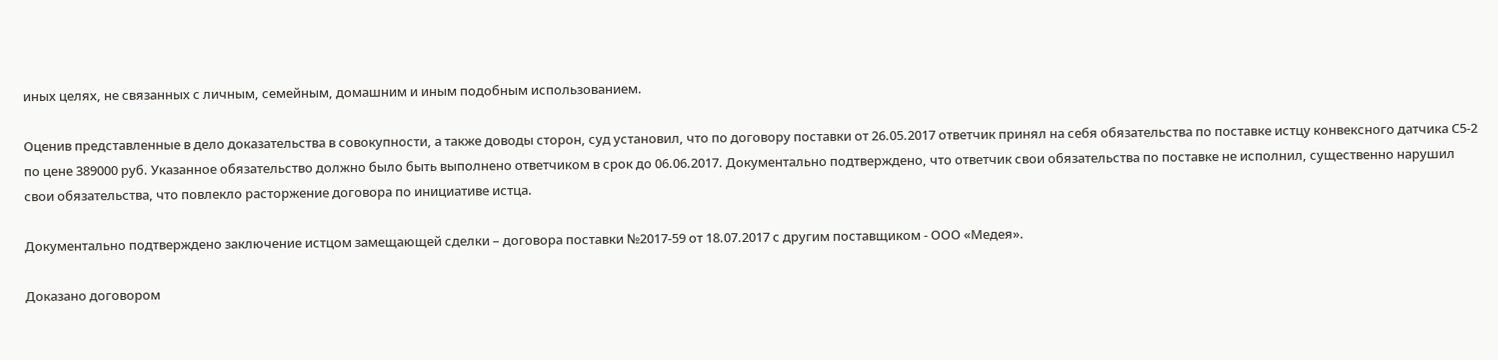иных целях, не связанных с личным, семейным, домашним и иным подобным использованием.

Оценив представленные в дело доказательства в совокупности, а также доводы сторон, суд установил, что по договору поставки от 26.05.2017 ответчик принял на себя обязательства по поставке истцу конвексного датчика С5-2 по цене 389000 руб. Указанное обязательство должно было быть выполнено ответчиком в срок до 06.06.2017. Документально подтверждено, что ответчик свои обязательства по поставке не исполнил, существенно нарушил свои обязательства, что повлекло расторжение договора по инициативе истца.

Документально подтверждено заключение истцом замещающей сделки – договора поставки №2017-59 от 18.07.2017 с другим поставщиком - ООО «Медея».

Доказано договором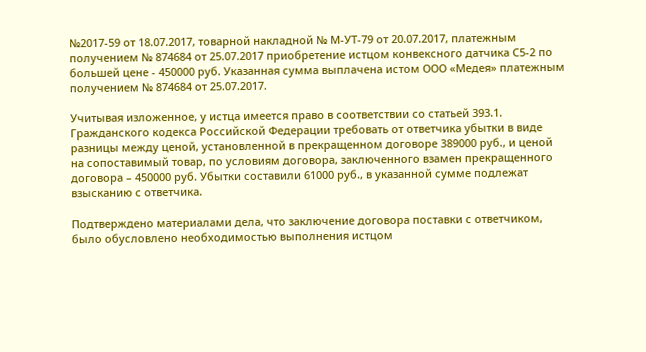№2017-59 от 18.07.2017, товарной накладной № М-УТ-79 от 20.07.2017, платежным получением № 874684 от 25.07.2017 приобретение истцом конвексного датчика С5-2 по большей цене - 450000 руб. Указанная сумма выплачена истом ООО «Медея» платежным получением № 874684 от 25.07.2017.

Учитывая изложенное, у истца имеется право в соответствии со статьей 393.1. Гражданского кодекса Российской Федерации требовать от ответчика убытки в виде разницы между ценой, установленной в прекращенном договоре 389000 руб., и ценой на сопоставимый товар, по условиям договора, заключенного взамен прекращенного договора – 450000 руб. Убытки составили 61000 руб., в указанной сумме подлежат взысканию с ответчика.

Подтверждено материалами дела, что заключение договора поставки с ответчиком, было обусловлено необходимостью выполнения истцом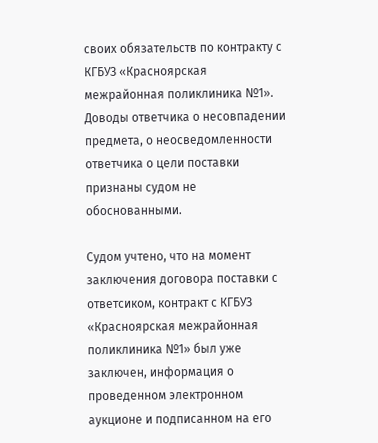своих обязательств по контракту с КГБУЗ «Красноярская межрайонная поликлиника №1». Доводы ответчика о несовпадении предмета, о неосведомленности ответчика о цели поставки признаны судом не обоснованными.

Судом учтено, что на момент заключения договора поставки с ответсиком, контракт с КГБУЗ «Красноярская межрайонная поликлиника №1» был уже заключен, информация о проведенном электронном аукционе и подписанном на его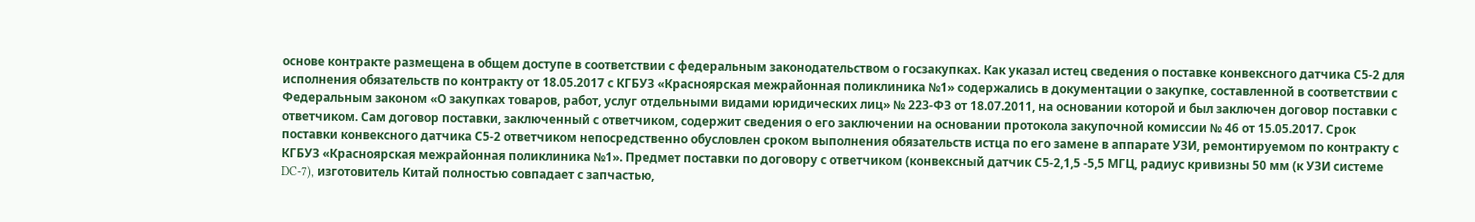основе контракте размещена в общем доступе в соответствии с федеральным законодательством о госзакупках. Как указал истец сведения о поставке конвексного датчика С5-2 для исполнения обязательств по контракту от 18.05.2017 с КГБУЗ «Красноярская межрайонная поликлиника №1» содержались в документации о закупке, составленной в соответствии с Федеральным законом «О закупках товаров, работ, услуг отдельными видами юридических лиц» № 223-ФЗ от 18.07.2011, на основании которой и был заключен договор поставки с ответчиком. Сам договор поставки, заключенный с ответчиком, содержит сведения о его заключении на основании протокола закупочной комиссии № 46 от 15.05.2017. Срок поставки конвексного датчика С5-2 ответчиком непосредственно обусловлен сроком выполнения обязательств истца по его замене в аппарате УЗИ, ремонтируемом по контракту с КГБУЗ «Красноярская межрайонная поликлиника №1». Предмет поставки по договору с ответчиком (конвексный датчик С5-2,1,5 -5,5 МГЦ, радиус кривизны 50 мм (к УЗИ системе DC-7), изготовитель Китай полностью совпадает с запчастью,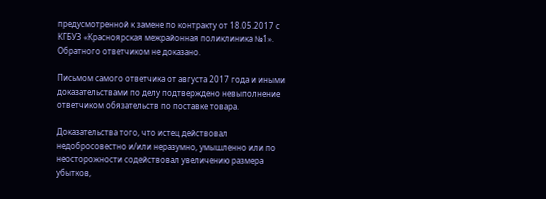предусмотренной к замене по контракту от 18.05.2017 с КГБУЗ «Красноярская межрайонная поликлиника №1». Обратного ответчиком не доказано.

Письмом самого ответчика от августа 2017 года и иными доказательствами по делу подтверждено невыполнение ответчиком обязательств по поставке товара.

Доказательства того, что истец действовал недобросовестно и/или неразумно, умышленно или по неосторожности содействовал увеличению размера убытков,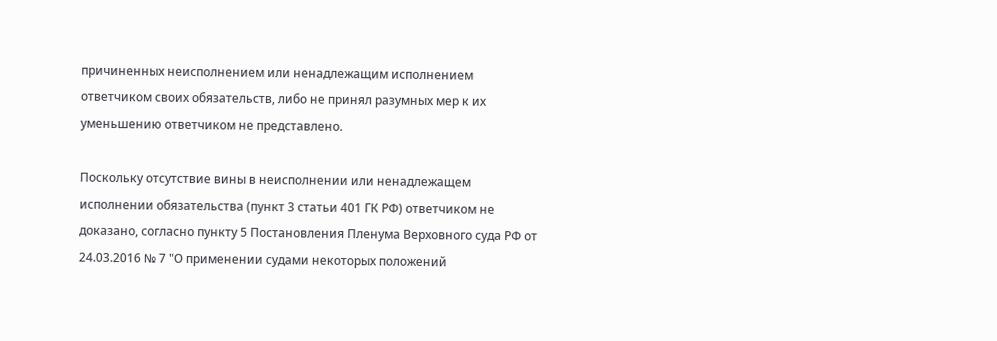причиненных неисполнением или ненадлежащим исполнением ответчиком своих обязательств, либо не принял разумных мер к их уменьшению ответчиком не представлено.

Поскольку отсутствие вины в неисполнении или ненадлежащем исполнении обязательства (пункт 3 статьи 401 ГК РФ) ответчиком не доказано, согласно пункту 5 Постановления Пленума Верховного суда РФ от 24.03.2016 № 7 "О применении судами некоторых положений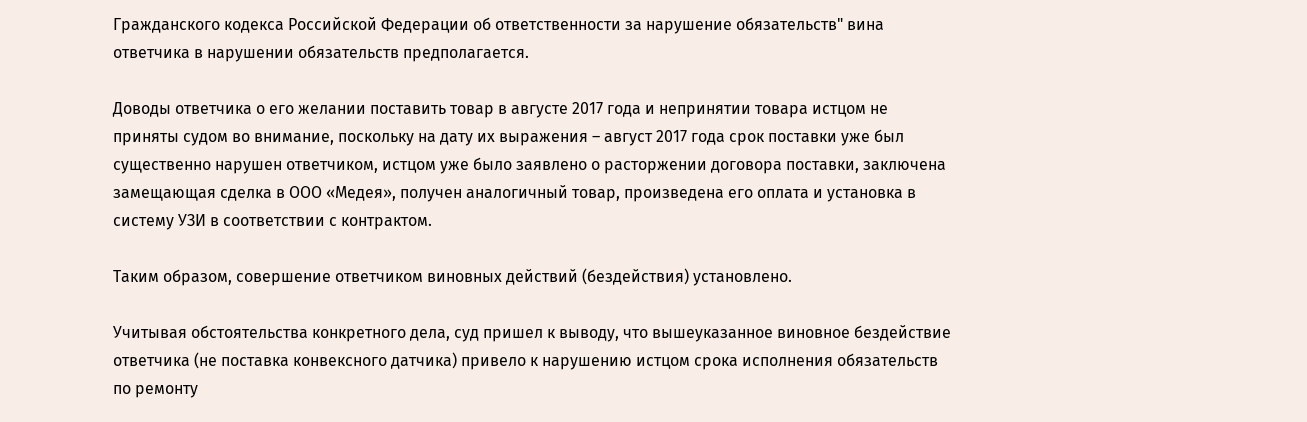Гражданского кодекса Российской Федерации об ответственности за нарушение обязательств" вина ответчика в нарушении обязательств предполагается.

Доводы ответчика о его желании поставить товар в августе 2017 года и непринятии товара истцом не приняты судом во внимание, поскольку на дату их выражения – август 2017 года срок поставки уже был существенно нарушен ответчиком, истцом уже было заявлено о расторжении договора поставки, заключена замещающая сделка в ООО «Медея», получен аналогичный товар, произведена его оплата и установка в систему УЗИ в соответствии с контрактом.

Таким образом, совершение ответчиком виновных действий (бездействия) установлено.

Учитывая обстоятельства конкретного дела, суд пришел к выводу, что вышеуказанное виновное бездействие ответчика (не поставка конвексного датчика) привело к нарушению истцом срока исполнения обязательств по ремонту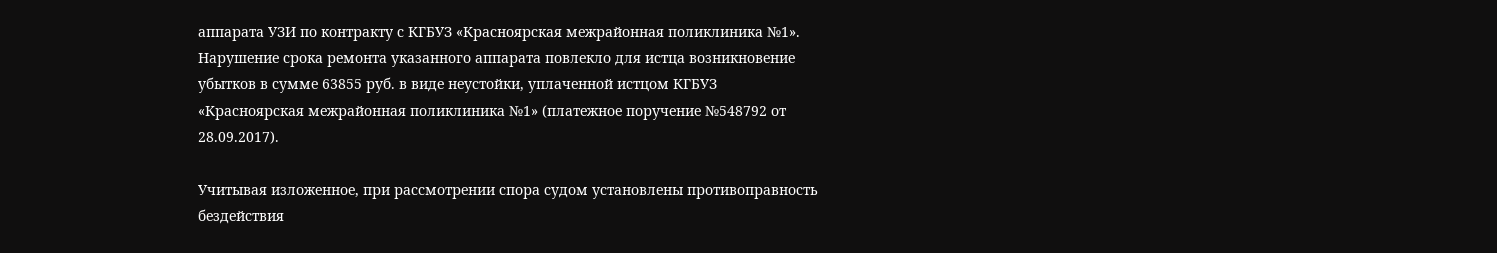аппарата УЗИ по контракту с КГБУЗ «Красноярская межрайонная поликлиника №1». Нарушение срока ремонта указанного аппарата повлекло для истца возникновение убытков в сумме 63855 руб. в виде неустойки, уплаченной истцом КГБУЗ «Красноярская межрайонная поликлиника №1» (платежное поручение №548792 от 28.09.2017).

Учитывая изложенное, при рассмотрении спора судом установлены противоправность бездействия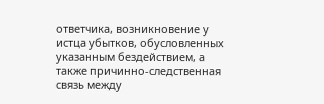ответчика, возникновение у истца убытков, обусловленных указанным бездействием, а также причинно-следственная связь между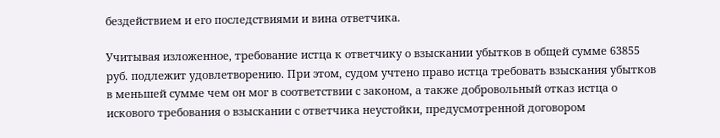бездействием и его последствиями и вина ответчика.

Учитывая изложенное, требование истца к ответчику о взыскании убытков в общей сумме 63855 руб. подлежит удовлетворению. При этом, судом учтено право истца требовать взыскания убытков в меньшей сумме чем он мог в соответствии с законом, а также добровольный отказ истца о искового требования о взыскании с ответчика неустойки, предусмотренной договором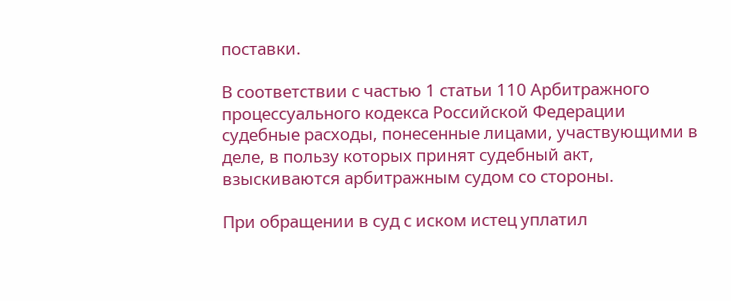поставки.

В соответствии с частью 1 статьи 110 Арбитражного процессуального кодекса Российской Федерации судебные расходы, понесенные лицами, участвующими в деле, в пользу которых принят судебный акт, взыскиваются арбитражным судом со стороны.

При обращении в суд с иском истец уплатил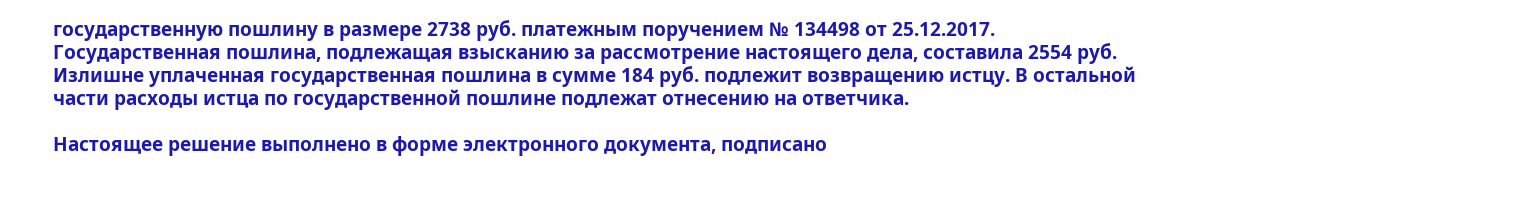государственную пошлину в размере 2738 руб. платежным поручением № 134498 от 25.12.2017. Государственная пошлина, подлежащая взысканию за рассмотрение настоящего дела, составила 2554 руб. Излишне уплаченная государственная пошлина в сумме 184 руб. подлежит возвращению истцу. В остальной части расходы истца по государственной пошлине подлежат отнесению на ответчика.

Настоящее решение выполнено в форме электронного документа, подписано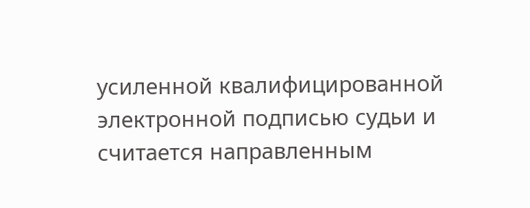усиленной квалифицированной электронной подписью судьи и считается направленным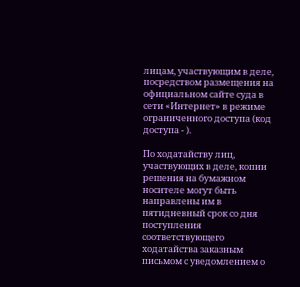лицам, участвующим в деле, посредством размещения на официальном сайте суда в сети «Интернет» в режиме ограниченного доступа (код доступа - ).

По ходатайству лиц, участвующих в деле, копии решения на бумажном носителе могут быть направлены им в пятидневный срок со дня поступления соответствующего ходатайства заказным письмом с уведомлением о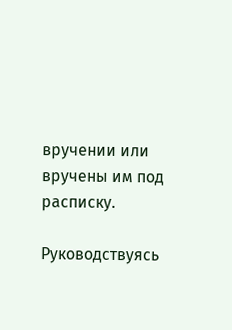вручении или вручены им под расписку.

Руководствуясь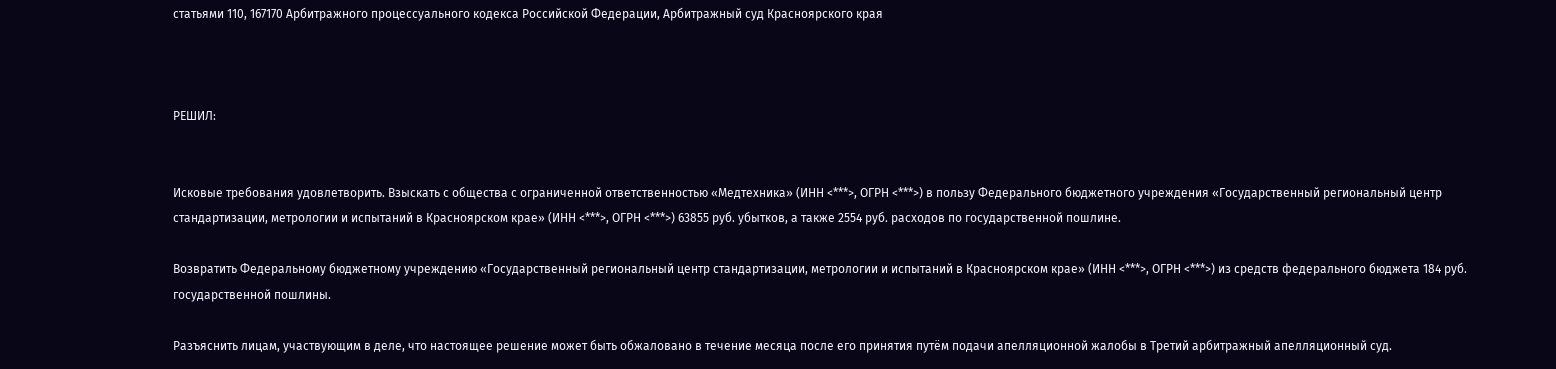статьями 110, 167170 Арбитражного процессуального кодекса Российской Федерации, Арбитражный суд Красноярского края



РЕШИЛ:


Исковые требования удовлетворить. Взыскать с общества с ограниченной ответственностью «Медтехника» (ИНН <***>, ОГРН <***>) в пользу Федерального бюджетного учреждения «Государственный региональный центр стандартизации, метрологии и испытаний в Красноярском крае» (ИНН <***>, ОГРН <***>) 63855 руб. убытков, а также 2554 руб. расходов по государственной пошлине.

Возвратить Федеральному бюджетному учреждению «Государственный региональный центр стандартизации, метрологии и испытаний в Красноярском крае» (ИНН <***>, ОГРН <***>) из средств федерального бюджета 184 руб. государственной пошлины.

Разъяснить лицам, участвующим в деле, что настоящее решение может быть обжаловано в течение месяца после его принятия путём подачи апелляционной жалобы в Третий арбитражный апелляционный суд.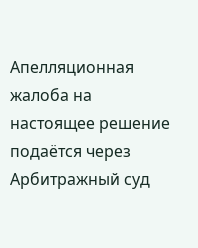Апелляционная жалоба на настоящее решение подаётся через Арбитражный суд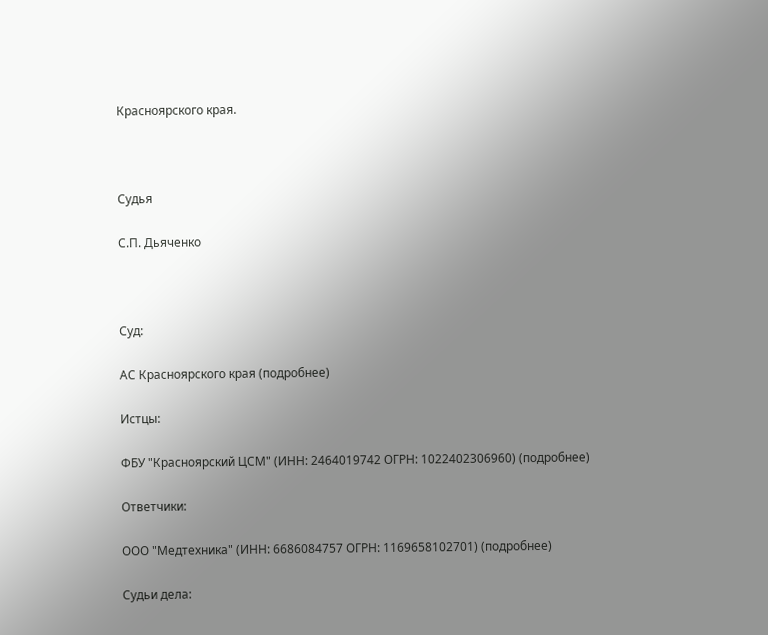Красноярского края.



Судья

С.П. Дьяченко



Суд:

АС Красноярского края (подробнее)

Истцы:

ФБУ "Красноярский ЦСМ" (ИНН: 2464019742 ОГРН: 1022402306960) (подробнее)

Ответчики:

ООО "Медтехника" (ИНН: 6686084757 ОГРН: 1169658102701) (подробнее)

Судьи дела: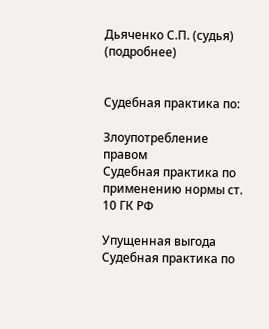Дьяченко С.П. (судья) (подробнее)


Судебная практика по:

Злоупотребление правом
Судебная практика по применению нормы ст. 10 ГК РФ

Упущенная выгода
Судебная практика по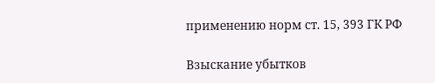применению норм ст. 15, 393 ГК РФ

Взыскание убытков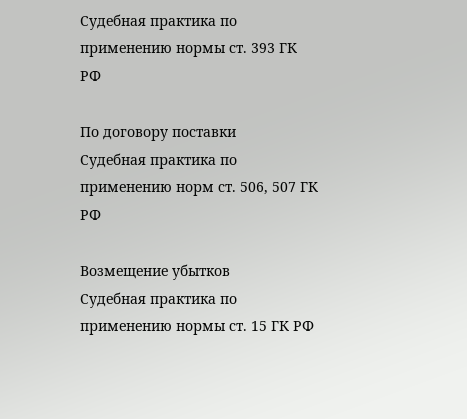Судебная практика по применению нормы ст. 393 ГК РФ

По договору поставки
Судебная практика по применению норм ст. 506, 507 ГК РФ

Возмещение убытков
Судебная практика по применению нормы ст. 15 ГК РФ